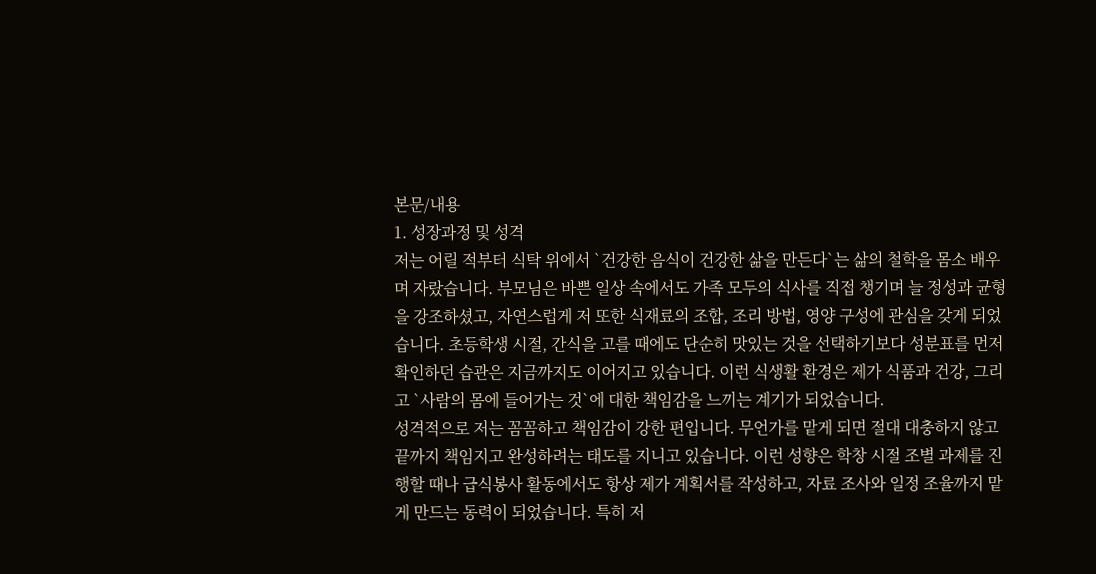본문/내용
1. 성장과정 및 성격
저는 어릴 적부터 식탁 위에서 `건강한 음식이 건강한 삶을 만든다`는 삶의 철학을 몸소 배우며 자랐습니다. 부모님은 바쁜 일상 속에서도 가족 모두의 식사를 직접 챙기며 늘 정성과 균형을 강조하셨고, 자연스럽게 저 또한 식재료의 조합, 조리 방법, 영양 구성에 관심을 갖게 되었습니다. 초등학생 시절, 간식을 고를 때에도 단순히 맛있는 것을 선택하기보다 성분표를 먼저 확인하던 습관은 지금까지도 이어지고 있습니다. 이런 식생활 환경은 제가 식품과 건강, 그리고 `사람의 몸에 들어가는 것`에 대한 책임감을 느끼는 계기가 되었습니다.
성격적으로 저는 꼼꼼하고 책임감이 강한 편입니다. 무언가를 맡게 되면 절대 대충하지 않고 끝까지 책임지고 완성하려는 태도를 지니고 있습니다. 이런 성향은 학창 시절 조별 과제를 진행할 때나 급식봉사 활동에서도 항상 제가 계획서를 작성하고, 자료 조사와 일정 조율까지 맡게 만드는 동력이 되었습니다. 특히 저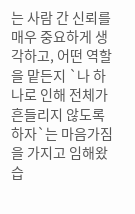는 사람 간 신뢰를 매우 중요하게 생각하고, 어떤 역할을 맡든지 `나 하나로 인해 전체가 흔들리지 않도록 하자`는 마음가짐을 가지고 임해왔습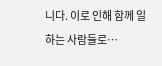니다. 이로 인해 함께 일하는 사람들로…